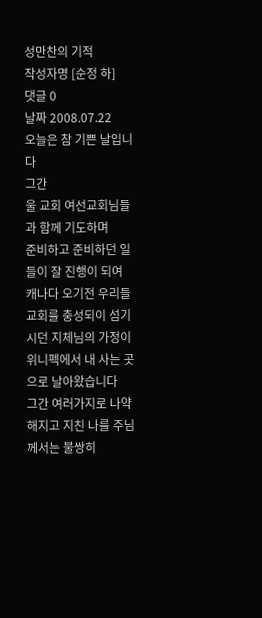성만찬의 기적
작성자명 [순정 하]
댓글 0
날짜 2008.07.22
오늘은 참 기쁜 날입니다
그간
울 교회 여선교회님들과 함께 기도하며
준비하고 준비하던 일들이 잘 진행이 되여
캐나다 오기전 우리들교회를 충성되이 섬기시던 지체님의 가정이
위니펙에서 내 사는 곳으로 날아왔습니다
그간 여러가지로 나약해지고 지친 나를 주님께서는 불쌍히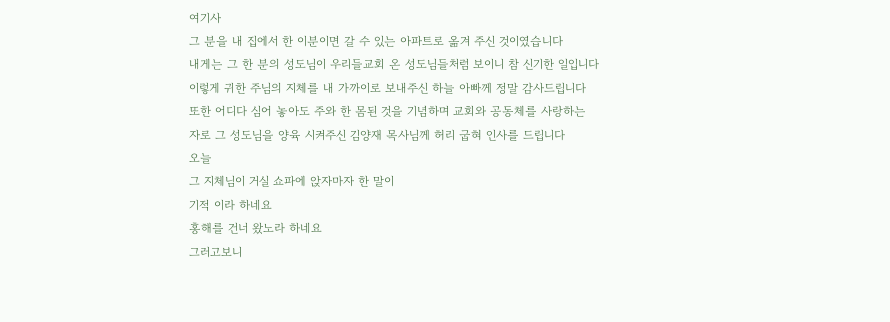여기사
그 분을 내 집에서 한 이분이면 갈 수 있는 아파트로 옮겨 주신 것이였습니다
내게는 그 한 분의 성도님이 우리들교회 온 성도님들처럼 보이니 참 신기한 일입니다
이렇게 귀한 주님의 지체를 내 가까이로 보내주신 하늘 아빠께 정말 감사드립니다
또한 어디다 심어 놓아도 주와 한 몸된 것을 기념하며 교회와 공동체를 사랑하는
자로 그 성도님을 양육 시켜주신 김양재 목사님께 허리 굽혀 인사를 드립니다
오늘
그 지체님이 거실 쇼파에 앉자마자 한 말이
기적 이라 하네요
홍해를 건너 왔노라 하네요
그러고보니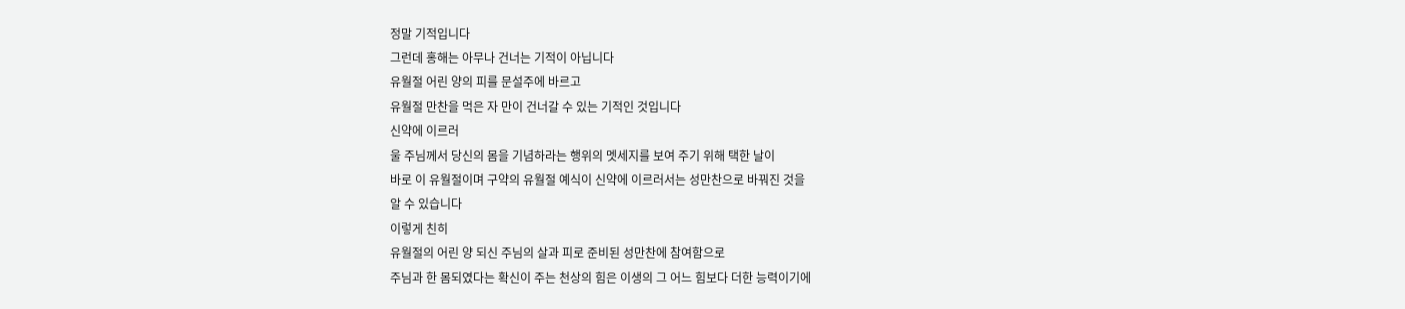정말 기적입니다
그런데 홍해는 아무나 건너는 기적이 아닙니다
유월절 어린 양의 피를 문설주에 바르고
유월절 만찬을 먹은 자 만이 건너갈 수 있는 기적인 것입니다
신약에 이르러
울 주님께서 당신의 몸을 기념하라는 행위의 멧세지를 보여 주기 위해 택한 날이
바로 이 유월절이며 구약의 유월절 예식이 신약에 이르러서는 성만찬으로 바꿔진 것을
알 수 있습니다
이렇게 친히
유월절의 어린 양 되신 주님의 살과 피로 준비된 성만찬에 참여함으로
주님과 한 몸되였다는 확신이 주는 천상의 힘은 이생의 그 어느 힘보다 더한 능력이기에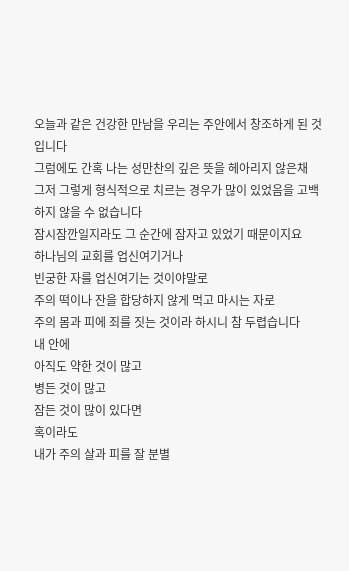오늘과 같은 건강한 만남을 우리는 주안에서 창조하게 된 것입니다
그럼에도 간혹 나는 성만찬의 깊은 뜻을 헤아리지 않은채
그저 그렇게 형식적으로 치르는 경우가 많이 있었음을 고백하지 않을 수 없습니다
잠시잠깐일지라도 그 순간에 잠자고 있었기 때문이지요
하나님의 교회를 업신여기거나
빈궁한 자를 업신여기는 것이야말로
주의 떡이나 잔을 합당하지 않게 먹고 마시는 자로
주의 몸과 피에 죄를 짓는 것이라 하시니 참 두렵습니다
내 안에
아직도 약한 것이 많고
병든 것이 많고
잠든 것이 많이 있다면
혹이라도
내가 주의 살과 피를 잘 분별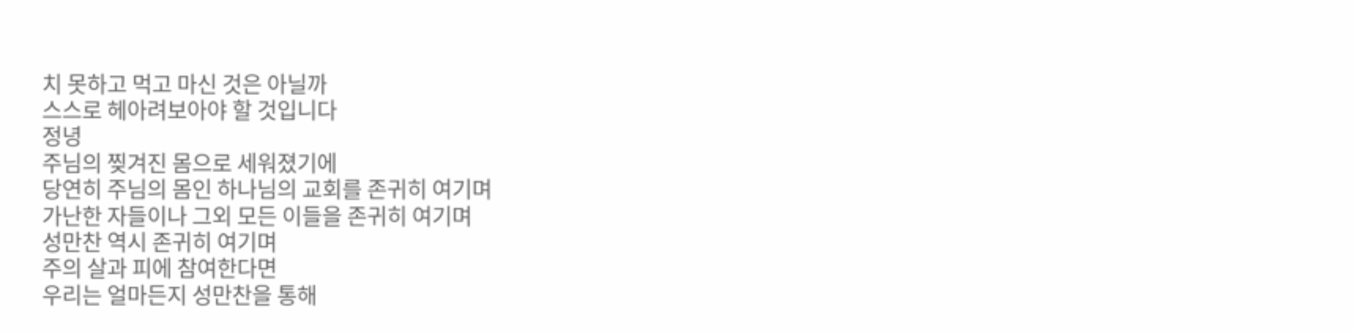치 못하고 먹고 마신 것은 아닐까
스스로 헤아려보아야 할 것입니다
정녕
주님의 찢겨진 몸으로 세워졌기에
당연히 주님의 몸인 하나님의 교회를 존귀히 여기며
가난한 자들이나 그외 모든 이들을 존귀히 여기며
성만찬 역시 존귀히 여기며
주의 살과 피에 참여한다면
우리는 얼마든지 성만찬을 통해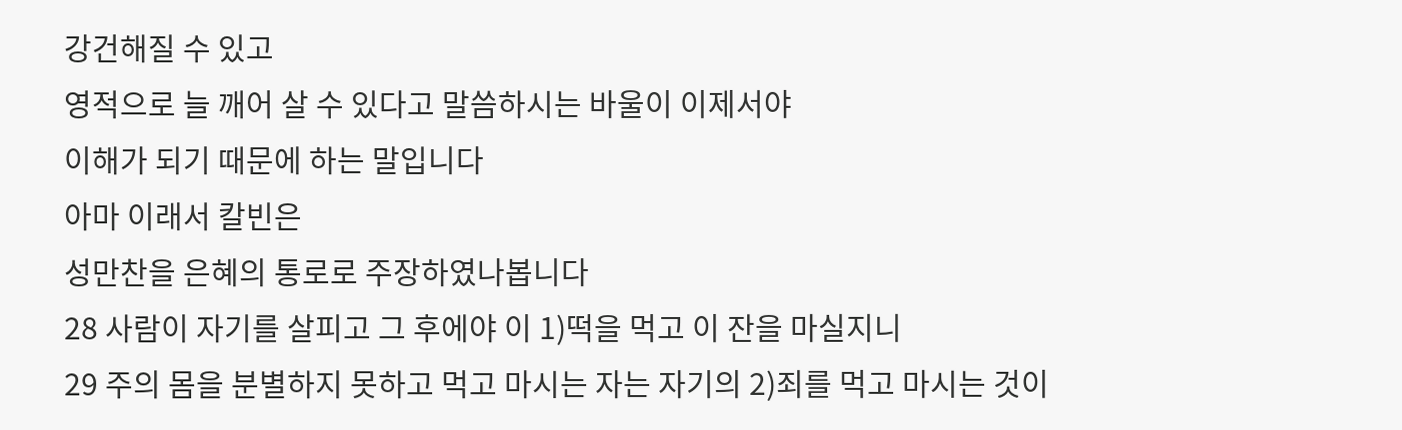강건해질 수 있고
영적으로 늘 깨어 살 수 있다고 말씀하시는 바울이 이제서야
이해가 되기 때문에 하는 말입니다
아마 이래서 칼빈은
성만찬을 은혜의 통로로 주장하였나봅니다
28 사람이 자기를 살피고 그 후에야 이 1)떡을 먹고 이 잔을 마실지니
29 주의 몸을 분별하지 못하고 먹고 마시는 자는 자기의 2)죄를 먹고 마시는 것이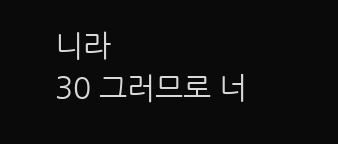니라
30 그러므로 너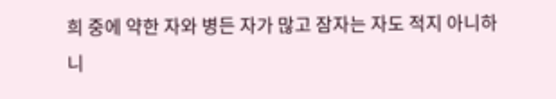희 중에 약한 자와 병든 자가 많고 잠자는 자도 적지 아니하니